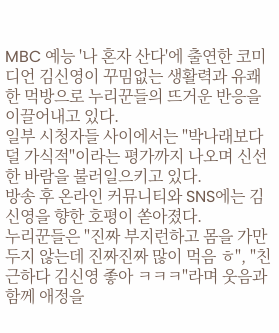MBC 예능 '나 혼자 산다'에 출연한 코미디언 김신영이 꾸밈없는 생활력과 유쾌한 먹방으로 누리꾼들의 뜨거운 반응을 이끌어내고 있다.
일부 시청자들 사이에서는 "박나래보다 덜 가식적"이라는 평가까지 나오며 신선한 바람을 불러일으키고 있다.
방송 후 온라인 커뮤니티와 SNS에는 김신영을 향한 호평이 쏟아졌다.
누리꾼들은 "진짜 부지런하고 몸을 가만 두지 않는데 진짜진짜 많이 먹음 ㅎ", "친근하다 김신영 좋아 ㅋㅋㅋ"라며 웃음과 함께 애정을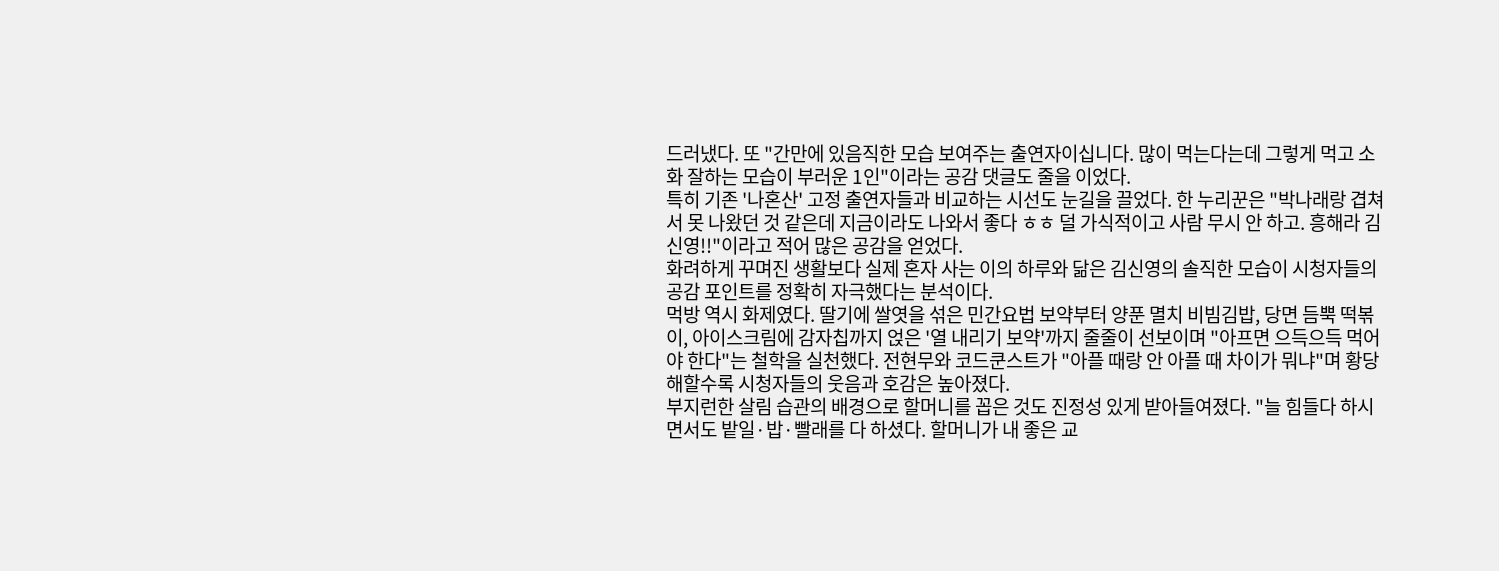드러냈다. 또 "간만에 있음직한 모습 보여주는 출연자이십니다. 많이 먹는다는데 그렇게 먹고 소화 잘하는 모습이 부러운 1인"이라는 공감 댓글도 줄을 이었다.
특히 기존 '나혼산' 고정 출연자들과 비교하는 시선도 눈길을 끌었다. 한 누리꾼은 "박나래랑 겹쳐서 못 나왔던 것 같은데 지금이라도 나와서 좋다 ㅎㅎ 덜 가식적이고 사람 무시 안 하고. 흥해라 김신영!!"이라고 적어 많은 공감을 얻었다.
화려하게 꾸며진 생활보다 실제 혼자 사는 이의 하루와 닮은 김신영의 솔직한 모습이 시청자들의 공감 포인트를 정확히 자극했다는 분석이다.
먹방 역시 화제였다. 딸기에 쌀엿을 섞은 민간요법 보약부터 양푼 멸치 비빔김밥, 당면 듬뿍 떡볶이, 아이스크림에 감자칩까지 얹은 '열 내리기 보약'까지 줄줄이 선보이며 "아프면 으득으득 먹어야 한다"는 철학을 실천했다. 전현무와 코드쿤스트가 "아플 때랑 안 아플 때 차이가 뭐냐"며 황당해할수록 시청자들의 웃음과 호감은 높아졌다.
부지런한 살림 습관의 배경으로 할머니를 꼽은 것도 진정성 있게 받아들여졌다. "늘 힘들다 하시면서도 밭일·밥·빨래를 다 하셨다. 할머니가 내 좋은 교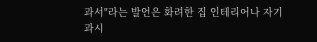과서"라는 발언은 화려한 집 인테리어나 자기 과시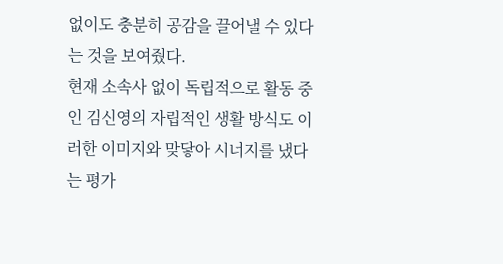없이도 충분히 공감을 끌어낼 수 있다는 것을 보여줬다.
현재 소속사 없이 독립적으로 활동 중인 김신영의 자립적인 생활 방식도 이러한 이미지와 맞닿아 시너지를 냈다는 평가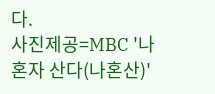다.
사진제공=MBC '나 혼자 산다(나혼산)'